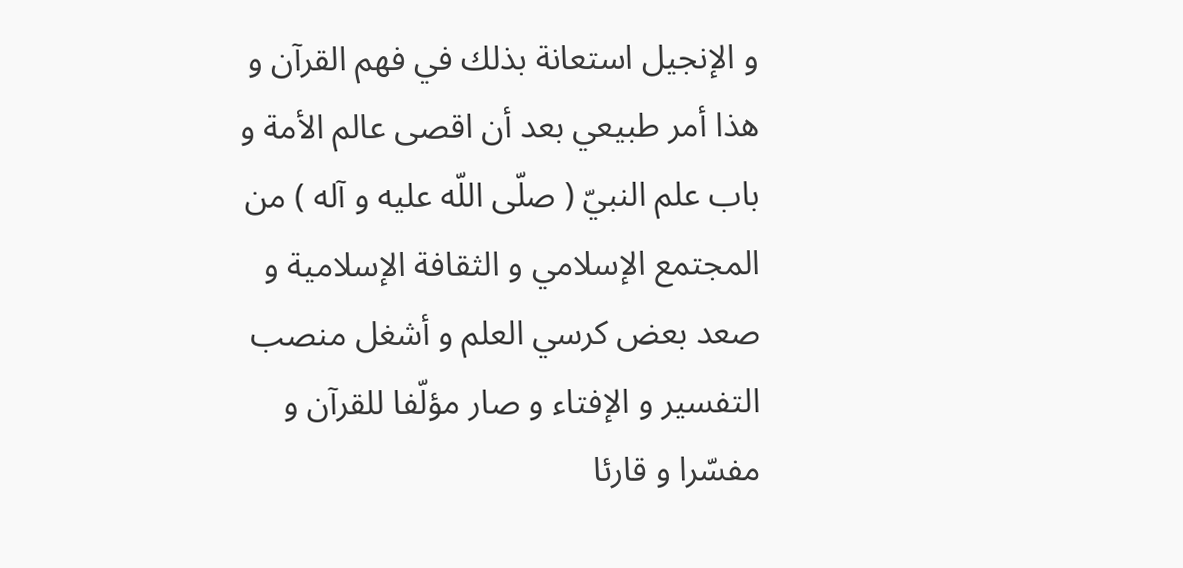و الإنجيل استعانة بذلك في فهم القرآن و هذا أمر طبيعي بعد أن اقصى عالم الأمة و باب علم النبيّ ( صلّى اللّه عليه و آله ) من المجتمع الإسلامي و الثقافة الإسلامية و صعد بعض كرسي العلم و أشغل منصب التفسير و الإفتاء و صار مؤلّفا للقرآن و مفسّرا و قارئا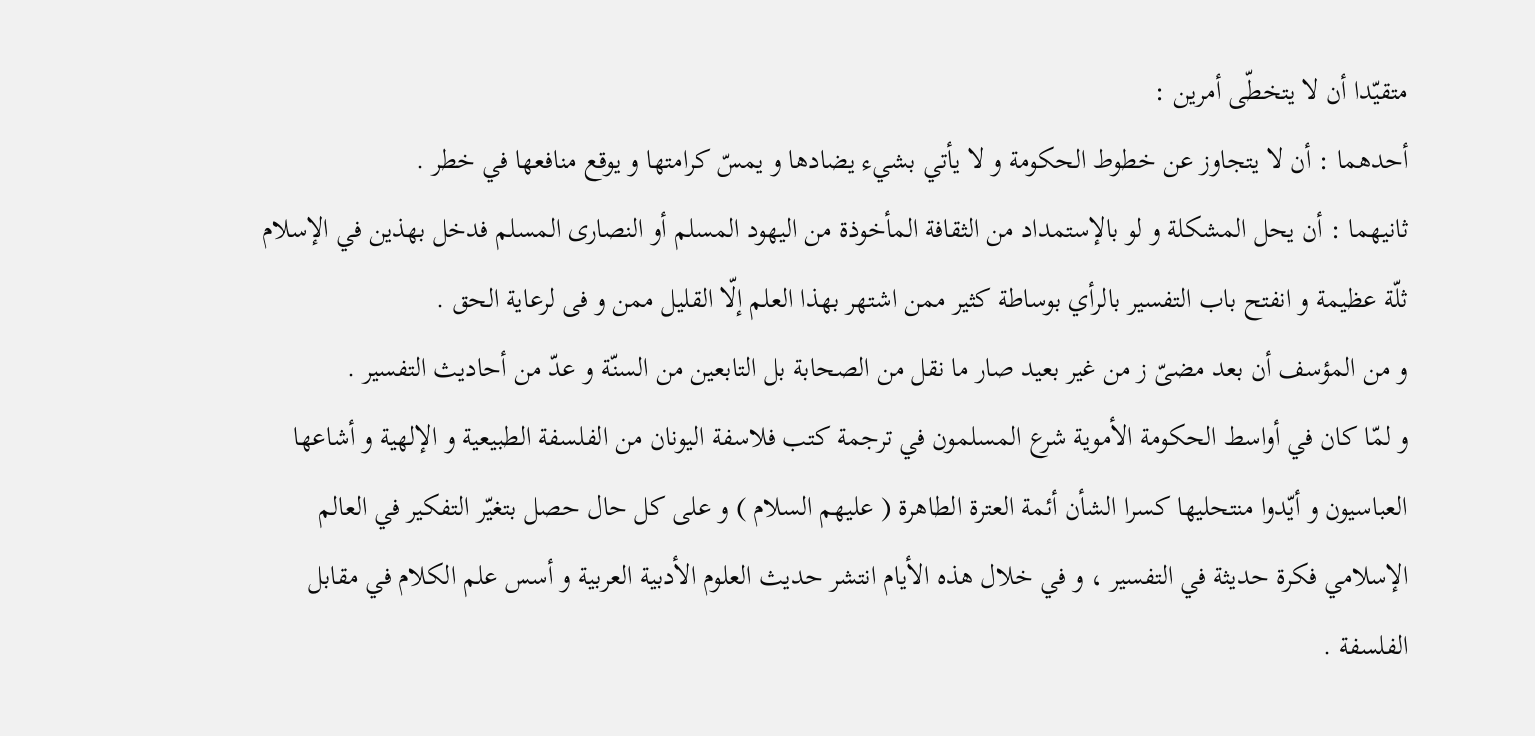متقيّدا أن لا يتخطّى أمرين :
أحدهما : أن لا يتجاوز عن خطوط الحكومة و لا يأتي بشيء يضادها و يمسّ كرامتها و يوقع منافعها في خطر .
ثانيهما : أن يحل المشكلة و لو بالإستمداد من الثقافة المأخوذة من اليهود المسلم أو النصارى المسلم فدخل بهذين في الإسلام ثلّة عظيمة و انفتح باب التفسير بالرأي بوساطة كثير ممن اشتهر بهذا العلم إلّا القليل ممن و فى لرعاية الحق .
و من المؤسف أن بعد مضىّ ز من غير بعيد صار ما نقل من الصحابة بل التابعين من السنّة و عدّ من أحاديث التفسير .
و لمّا كان في أواسط الحكومة الأموية شرع المسلمون في ترجمة كتب فلاسفة اليونان من الفلسفة الطبيعية و الإلهية و أشاعها العباسيون و أيّدوا منتحليها كسرا الشأن أئمة العترة الطاهرة ( عليهم السلام ) و على كل حال حصل بتغيّر التفكير في العالم الإسلامي فكرة حديثة في التفسير ، و في خلال هذه الأيام انتشر حديث العلوم الأدبية العربية و أسس علم الكلام في مقابل الفلسفة .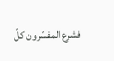فشرع المفسّرون كلّ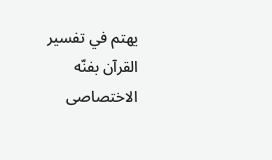يهتم في تفسير القرآن بفنّه الاختصاصى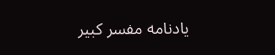يادنامه مفسر كبير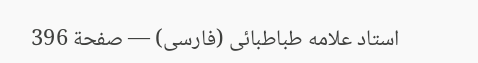استاد علامه طباطبائى (فارسى) — صفحة 396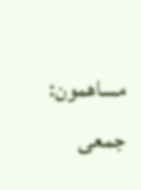مساهمون: جمعى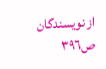از نويسندگان
ص٣٩٦